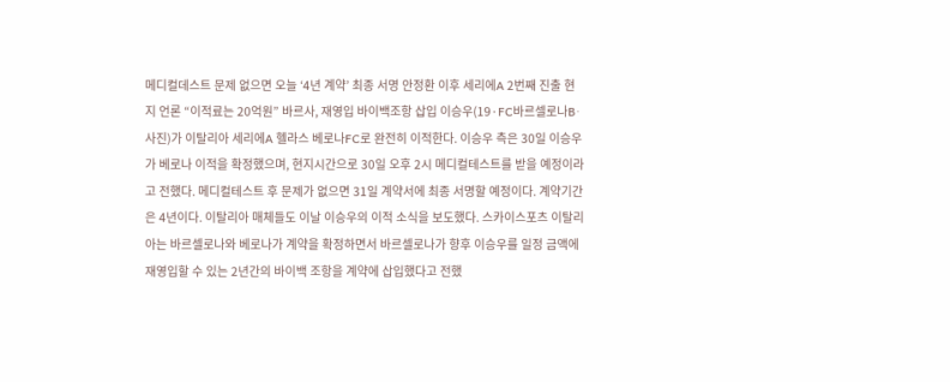메디컬데스트 문제 없으면 오늘 ‘4년 계약’ 최종 서명 안정환 이후 세리에A 2번째 진출 현지 언론 “이적료는 20억원” 바르사, 재영입 바이백조항 삽입 이승우(19·FC바르셀로나B·사진)가 이탈리아 세리에A 헬라스 베로나FC로 완전히 이적한다. 이승우 측은 30일 이승우가 베로나 이적을 확정했으며, 현지시간으로 30일 오후 2시 메디컬테스트를 받을 예정이라고 전했다. 메디컬테스트 후 문제가 없으면 31일 계약서에 최종 서명할 예정이다. 계약기간은 4년이다. 이탈리아 매체들도 이날 이승우의 이적 소식을 보도했다. 스카이스포츠 이탈리아는 바르셀로나와 베로나가 계약을 확정하면서 바르셀로나가 향후 이승우를 일정 금액에 재영입할 수 있는 2년간의 바이백 조항을 계약에 삽입했다고 전했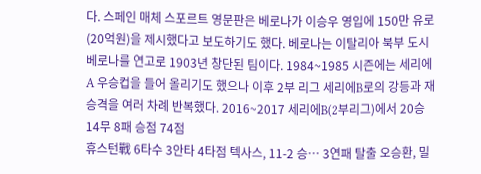다. 스페인 매체 스포르트 영문판은 베로나가 이승우 영입에 150만 유로(20억원)을 제시했다고 보도하기도 했다. 베로나는 이탈리아 북부 도시 베로나를 연고로 1903년 창단된 팀이다. 1984~1985 시즌에는 세리에A 우승컵을 들어 올리기도 했으나 이후 2부 리그 세리에B로의 강등과 재승격을 여러 차례 반복했다. 2016~2017 세리에B(2부리그)에서 20승 14무 8패 승점 74점
휴스턴戰 6타수 3안타 4타점 텍사스, 11-2 승… 3연패 탈출 오승환, 밀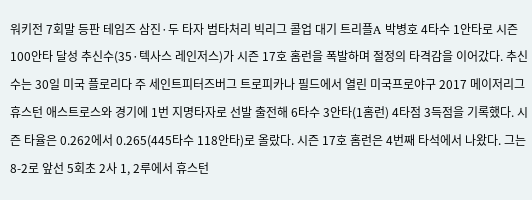워키전 7회말 등판 테임즈 삼진·두 타자 범타처리 빅리그 콜업 대기 트리플A 박병호 4타수 1안타로 시즌 100안타 달성 추신수(35·텍사스 레인저스)가 시즌 17호 홈런을 폭발하며 절정의 타격감을 이어갔다. 추신수는 30일 미국 플로리다 주 세인트피터즈버그 트로피카나 필드에서 열린 미국프로야구 2017 메이저리그 휴스턴 애스트로스와 경기에 1번 지명타자로 선발 출전해 6타수 3안타(1홈런) 4타점 3득점을 기록했다. 시즌 타율은 0.262에서 0.265(445타수 118안타)로 올랐다. 시즌 17호 홈런은 4번째 타석에서 나왔다. 그는 8-2로 앞선 5회초 2사 1, 2루에서 휴스턴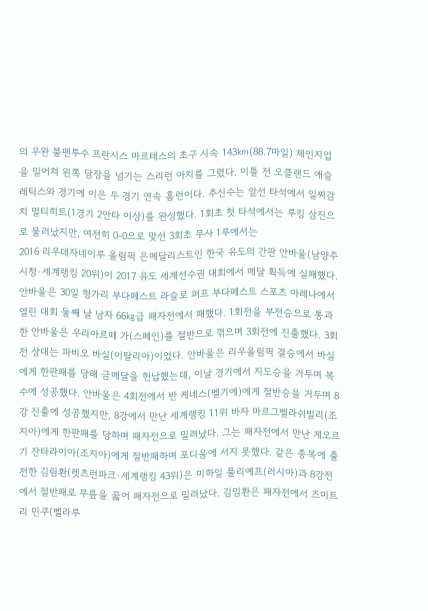의 우완 불펜투수 프란시스 마르테스의 초구 시속 143㎞(88.7마일) 체인지업을 밀어쳐 왼쪽 담장을 넘기는 스리런 아치를 그렸다. 이틀 전 오클랜드 애슬레틱스와 경기에 이은 두 경기 연속 홈런이다. 추신수는 앞선 타석에서 일찌감치 멀티히트(1경기 2안타 이상)를 완성했다. 1회초 첫 타석에서는 루킹 삼진으로 물러났지만, 여전히 0-0으로 맞선 3회초 무사 1루에서는
2016 리우데자네이루 올림픽 은메달리스트인 한국 유도의 간판 안바울(남양주시청·세계랭킹 20위)이 2017 유도 세계선수권 대회에서 메달 획득에 실패했다. 안바울은 30일 헝가리 부다페스트 라슬로 퍼프 부다페스트 스포츠 아레나에서 열린 대회 둘째 날 남자 66㎏급 패자전에서 패했다. 1회전을 부전승으로 통과한 안바울은 우리아르떼 가(스페인)를 절반으로 꺾으며 3회전에 진출했다. 3회전 상대는 파비오 바실(이탈리아)이었다. 안바울은 리우올림픽 결승에서 바실에게 한판패를 당해 금메달을 헌납했는데, 이날 경기에서 지도승을 거두며 복수에 성공했다. 안바울은 4회전에서 반 케네스(벨기에)에게 절반승을 거두며 8강 진출에 성공했지만, 8강에서 만난 세계랭킹 11위 바자 마르그벨라쉬빌리(조지아)에게 한판패를 당하며 패자전으로 밀려났다. 그는 패자전에서 만난 게오르기 잔타라이아(조지아)에게 절반패하며 포디움에 서지 못했다. 같은 종목에 출전한 김림환(렛츠런파크·세계랭킹 43위)은 미하일 풀리예프(러시아)과 8강전에서 절반패로 무릎을 꿇어 패자전으로 밀려났다. 김임환은 패자전에서 즈미트리 민쿠(벨라루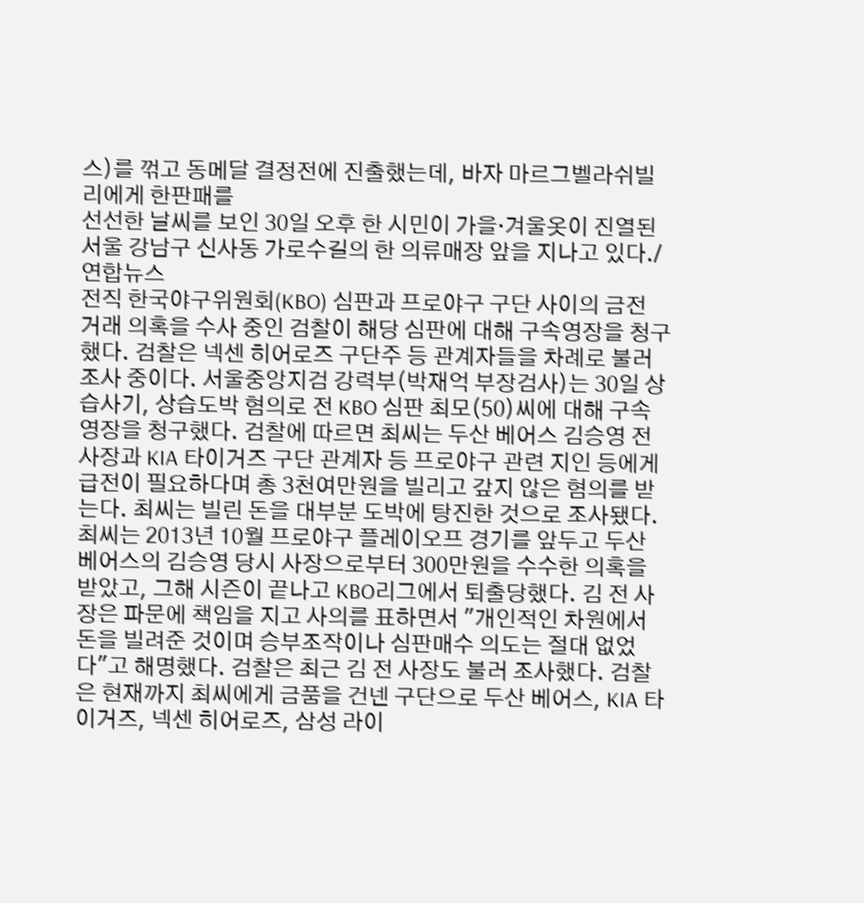스)를 꺾고 동메달 결정전에 진출했는데, 바자 마르그벨라쉬빌리에게 한판패를
선선한 날씨를 보인 30일 오후 한 시민이 가을·겨울옷이 진열된 서울 강남구 신사동 가로수길의 한 의류매장 앞을 지나고 있다./연합뉴스
전직 한국야구위원회(KBO) 심판과 프로야구 구단 사이의 금전 거래 의혹을 수사 중인 검찰이 해당 심판에 대해 구속영장을 청구했다. 검찰은 넥센 히어로즈 구단주 등 관계자들을 차례로 불러 조사 중이다. 서울중앙지검 강력부(박재억 부장검사)는 30일 상습사기, 상습도박 혐의로 전 KBO 심판 최모(50)씨에 대해 구속영장을 청구했다. 검찰에 따르면 최씨는 두산 베어스 김승영 전 사장과 KIA 타이거즈 구단 관계자 등 프로야구 관련 지인 등에게 급전이 필요하다며 총 3천여만원을 빌리고 갚지 않은 혐의를 받는다. 최씨는 빌린 돈을 대부분 도박에 탕진한 것으로 조사됐다. 최씨는 2013년 10월 프로야구 플레이오프 경기를 앞두고 두산 베어스의 김승영 당시 사장으로부터 300만원을 수수한 의혹을 받았고, 그해 시즌이 끝나고 KBO리그에서 퇴출당했다. 김 전 사장은 파문에 책임을 지고 사의를 표하면서 "개인적인 차원에서 돈을 빌려준 것이며 승부조작이나 심판매수 의도는 절대 없었다"고 해명했다. 검찰은 최근 김 전 사장도 불러 조사했다. 검찰은 현재까지 최씨에게 금품을 건넨 구단으로 두산 베어스, KIA 타이거즈, 넥센 히어로즈, 삼성 라이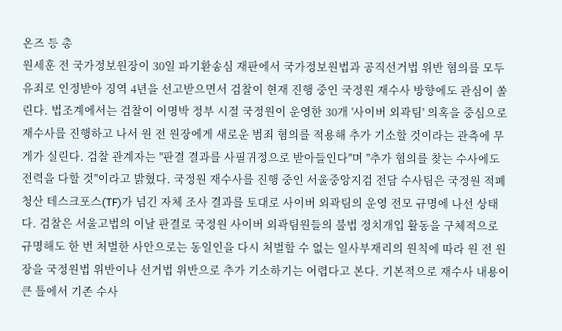온즈 등 총
원세훈 전 국가정보원장이 30일 파기환송심 재판에서 국가정보원법과 공직선거법 위반 혐의를 모두 유죄로 인정받아 징역 4년을 선고받으면서 검찰이 현재 진행 중인 국정원 재수사 방향에도 관심이 쏠린다. 법조계에서는 검찰이 이명박 정부 시절 국정원이 운영한 30개 '사이버 외곽팀' 의혹을 중심으로 재수사를 진행하고 나서 원 전 원장에게 새로운 범죄 혐의를 적용해 추가 기소할 것이라는 관측에 무게가 실린다. 검찰 관계자는 "판결 결과를 사필귀정으로 받아들인다"며 "추가 혐의를 찾는 수사에도 전력을 다할 것"이라고 밝혔다. 국정원 재수사를 진행 중인 서울중앙지검 전담 수사팀은 국정원 적폐청산 테스크포스(TF)가 넘긴 자체 조사 결과를 토대로 사이버 외곽팀의 운영 전모 규명에 나선 상태다. 검찰은 서울고법의 이날 판결로 국정원 사이버 외곽팀원들의 불법 정치개입 활동을 구체적으로 규명해도 한 번 처벌한 사안으로는 동일인을 다시 처벌할 수 없는 일사부재리의 원칙에 따라 원 전 원장을 국정원법 위반이나 선거법 위반으로 추가 기소하기는 어렵다고 본다. 기본적으로 재수사 내용이 큰 틀에서 기존 수사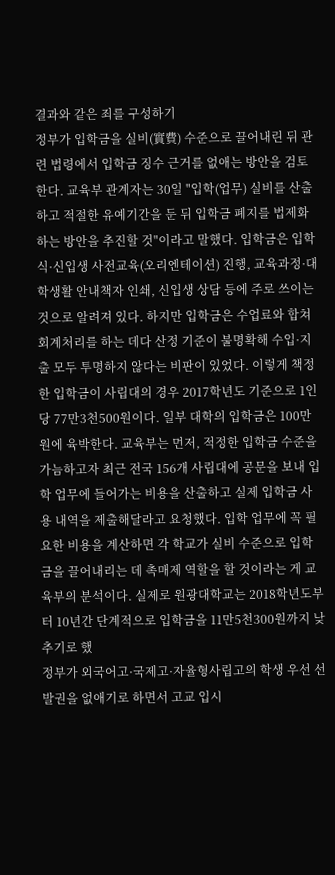결과와 같은 죄를 구성하기
정부가 입학금을 실비(實費) 수준으로 끌어내린 뒤 관련 법령에서 입학금 징수 근거를 없애는 방안을 검토한다. 교육부 관계자는 30일 "입학(업무) 실비를 산출하고 적절한 유예기간을 둔 뒤 입학금 폐지를 법제화하는 방안을 추진할 것"이라고 말했다. 입학금은 입학식·신입생 사전교육(오리엔테이션) 진행, 교육과정·대학생활 안내책자 인쇄, 신입생 상담 등에 주로 쓰이는 것으로 알려져 있다. 하지만 입학금은 수업료와 합쳐 회계처리를 하는 데다 산정 기준이 불명확해 수입·지출 모두 투명하지 않다는 비판이 있었다. 이렇게 책정한 입학금이 사립대의 경우 2017학년도 기준으로 1인당 77만3천500원이다. 일부 대학의 입학금은 100만원에 육박한다. 교육부는 먼저, 적정한 입학금 수준을 가늠하고자 최근 전국 156개 사립대에 공문을 보내 입학 업무에 들어가는 비용을 산출하고 실제 입학금 사용 내역을 제출해달라고 요청했다. 입학 업무에 꼭 필요한 비용을 계산하면 각 학교가 실비 수준으로 입학금을 끌어내리는 데 촉매제 역할을 할 것이라는 게 교육부의 분석이다. 실제로 원광대학교는 2018학년도부터 10년간 단계적으로 입학금을 11만5천300원까지 낮추기로 했
정부가 외국어고·국제고·자율형사립고의 학생 우선 선발권을 없애기로 하면서 고교 입시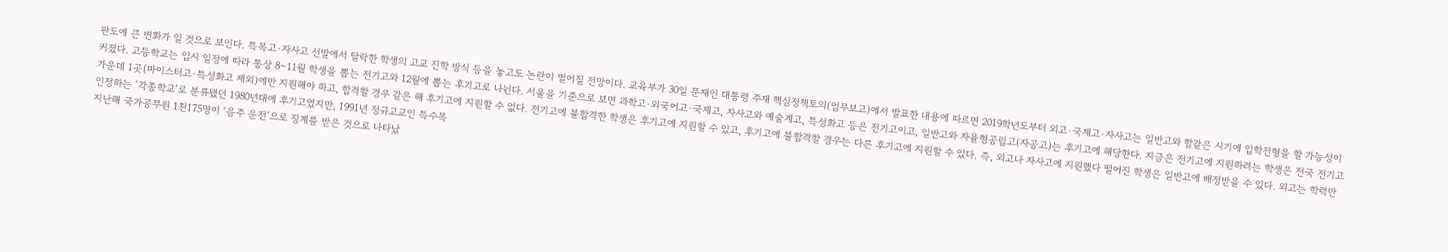판도에 큰 변화가 일 것으로 보인다. 특목고·자사고 선발에서 탈락한 학생의 고교 진학 방식 등을 놓고도 논란이 벌어질 전망이다. 교육부가 30일 문재인 대통령 주재 핵심정책토의(업무보고)에서 발표한 내용에 따르면 2019학년도부터 외고·국제고·자사고는 일반고와 함같은 시기에 입학전형을 할 가능성이 커졌다. 고등학교는 입시 일정에 따라 통상 8∼11월 학생을 뽑는 전기고와 12월에 뽑는 후기고로 나뉜다. 서울을 기준으로 보면 과학고·외국어고·국제고, 자사고와 예술계고, 특성화고 등은 전기고이고, 일반고와 자율형공립고(자공고)는 후기고에 해당한다. 지금은 전기고에 지원하려는 학생은 전국 전기고 가운데 1곳(마이스터고·특성화고 제외)에만 지원해야 하고, 합격할 경우 같은 해 후기고에 지원할 수 없다. 전기고에 불합격한 학생은 후기고에 지원할 수 있고, 후기고에 불합격할 경우는 다른 후기고에 지원할 수 있다. 즉, 외고나 자사고에 지원했다 떨어진 학생은 일반고에 배정받을 수 있다. 외고는 학력만 인정하는 ‘각종학교’로 분류됐던 1980년대에 후기고였지만, 1991년 정규고교인 특수목
지난해 국가공무원 1천175명이 ‘음주 운전’으로 징계를 받은 것으로 나타났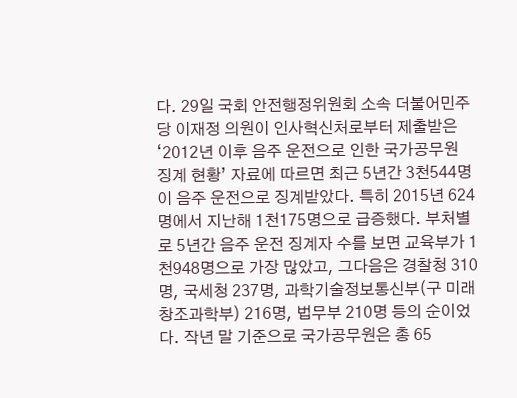다. 29일 국회 안전행정위원회 소속 더불어민주당 이재정 의원이 인사혁신처로부터 제출받은 ‘2012년 이후 음주 운전으로 인한 국가공무원 징계 현황’ 자료에 따르면 최근 5년간 3천544명이 음주 운전으로 징계받았다. 특히 2015년 624명에서 지난해 1천175명으로 급증했다. 부처별로 5년간 음주 운전 징계자 수를 보면 교육부가 1천948명으로 가장 많았고, 그다음은 경찰청 310명, 국세청 237명, 과학기술정보통신부(구 미래창조과학부) 216명, 법무부 210명 등의 순이었다. 작년 말 기준으로 국가공무원은 총 65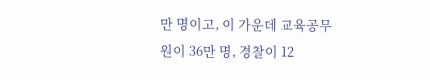만 명이고, 이 가운데 교육공무원이 36만 명, 경찰이 12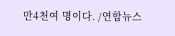만4천여 명이다. /연합뉴스